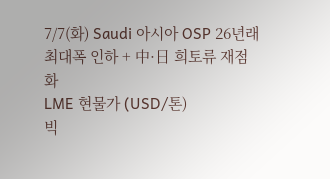7/7(화) Saudi 아시아 OSP 26년래 최대폭 인하 + 中·日 희토류 재점화
LME 현물가 (USD/톤)
빅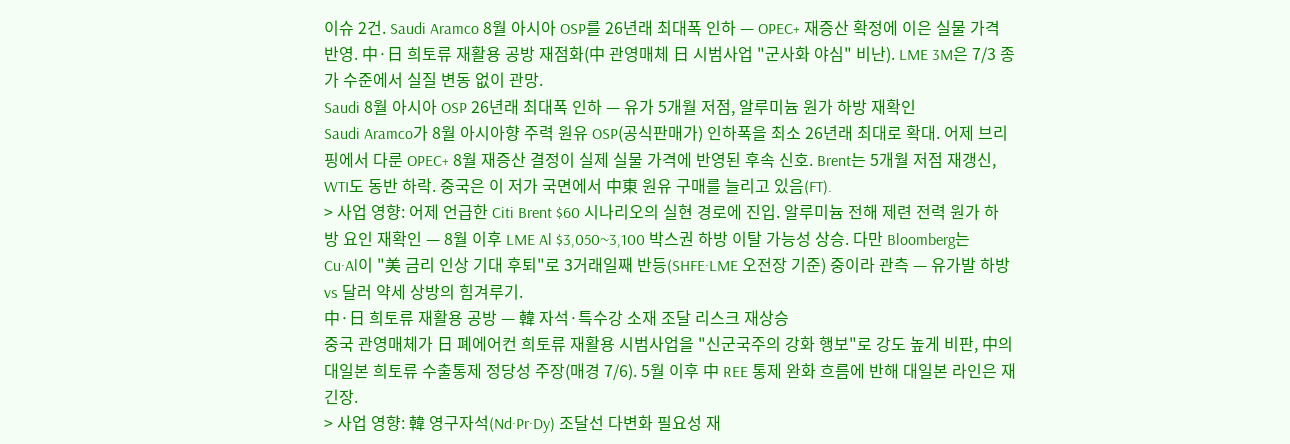이슈 2건. Saudi Aramco 8월 아시아 OSP를 26년래 최대폭 인하 — OPEC+ 재증산 확정에 이은 실물 가격 반영. 中·日 희토류 재활용 공방 재점화(中 관영매체 日 시범사업 "군사화 야심" 비난). LME 3M은 7/3 종가 수준에서 실질 변동 없이 관망.
Saudi 8월 아시아 OSP 26년래 최대폭 인하 — 유가 5개월 저점, 알루미늄 원가 하방 재확인
Saudi Aramco가 8월 아시아향 주력 원유 OSP(공식판매가) 인하폭을 최소 26년래 최대로 확대. 어제 브리핑에서 다룬 OPEC+ 8월 재증산 결정이 실제 실물 가격에 반영된 후속 신호. Brent는 5개월 저점 재갱신, WTI도 동반 하락. 중국은 이 저가 국면에서 中東 원유 구매를 늘리고 있음(FT).
> 사업 영향: 어제 언급한 Citi Brent $60 시나리오의 실현 경로에 진입. 알루미늄 전해 제련 전력 원가 하방 요인 재확인 — 8월 이후 LME Al $3,050~3,100 박스권 하방 이탈 가능성 상승. 다만 Bloomberg는 Cu·Al이 "美 금리 인상 기대 후퇴"로 3거래일째 반등(SHFE·LME 오전장 기준) 중이라 관측 — 유가발 하방 vs 달러 약세 상방의 힘겨루기.
中·日 희토류 재활용 공방 — 韓 자석·특수강 소재 조달 리스크 재상승
중국 관영매체가 日 폐에어컨 희토류 재활용 시범사업을 "신군국주의 강화 행보"로 강도 높게 비판, 中의 대일본 희토류 수출통제 정당성 주장(매경 7/6). 5월 이후 中 REE 통제 완화 흐름에 반해 대일본 라인은 재긴장.
> 사업 영향: 韓 영구자석(Nd·Pr·Dy) 조달선 다변화 필요성 재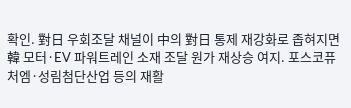확인. 對日 우회조달 채널이 中의 對日 통제 재강화로 좁혀지면 韓 모터·EV 파워트레인 소재 조달 원가 재상승 여지. 포스코퓨처엠·성림첨단산업 등의 재활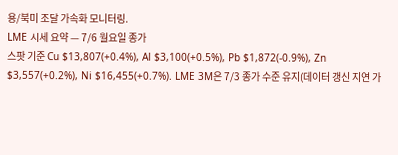용/북미 조달 가속화 모니터링.
LME 시세 요약 — 7/6 월요일 종가
스팟 기준 Cu $13,807(+0.4%), Al $3,100(+0.5%), Pb $1,872(-0.9%), Zn $3,557(+0.2%), Ni $16,455(+0.7%). LME 3M은 7/3 종가 수준 유지(데이터 갱신 지연 가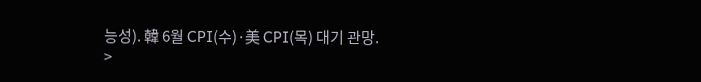능성). 韓 6월 CPI(수)·美 CPI(목) 대기 관망.
>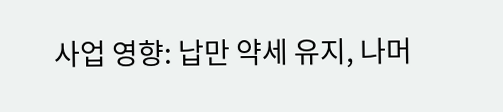사업 영향: 납만 약세 유지, 나머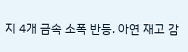지 4개 금속 소폭 반등. 아연 재고 감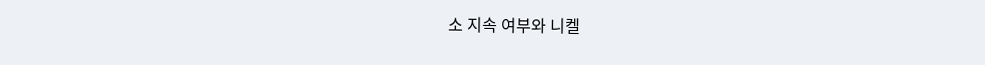소 지속 여부와 니켈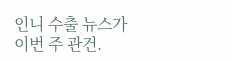인니 수출 뉴스가 이번 주 관건.